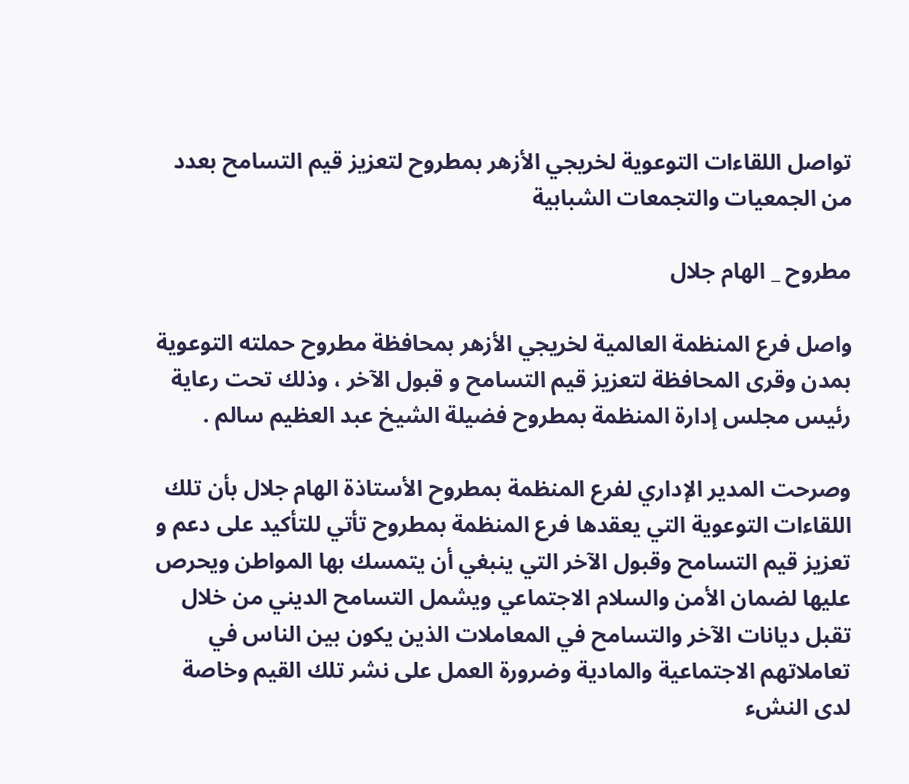تواصل اللقاءات التوعوية لخريجي الأزهر بمطروح لتعزيز قيم التسامح بعدد من الجمعيات والتجمعات الشبابية

مطروح _ الهام جلال

واصل فرع المنظمة العالمية لخريجي الأزهر بمحافظة مطروح حملته التوعوية بمدن وقرى المحافظة لتعزيز قيم التسامح و قبول الآخر ، وذلك تحت رعاية رئيس مجلس إدارة المنظمة بمطروح فضيلة الشيخ عبد العظيم سالم .

وصرحت المدير الإداري لفرع المنظمة بمطروح الأستاذة الهام جلال بأن تلك اللقاءات التوعوية التي يعقدها فرع المنظمة بمطروح تأتي للتأكيد على دعم و تعزيز قيم التسامح وقبول الآخر التي ينبغي أن يتمسك بها المواطن ويحرص عليها لضمان الأمن والسلام الاجتماعي ويشمل التسامح الديني من خلال تقبل ديانات الآخر والتسامح في المعاملات الذين يكون بين الناس في تعاملاتهم الاجتماعية والمادية وضرورة العمل على نشر تلك القيم وخاصة لدى النشء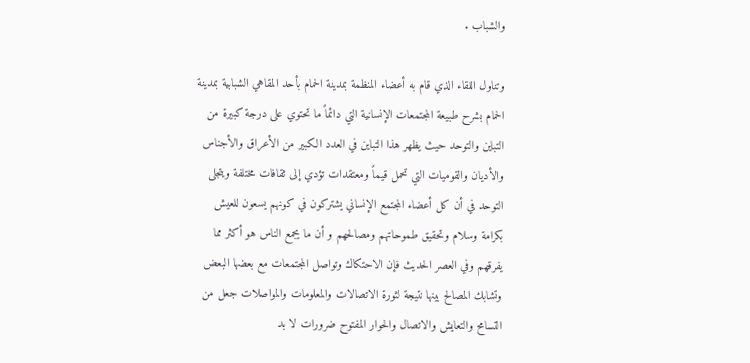والشباب .

وتناول اللقاء الذي قام به أعضاء المنظمة بمدينة الحمام بأحد المقاهي الشبابية بمدينة الحمام بشرح طبيعة المجتمعات الإنسانية التي دائماً ما تحتوي على درجة كبيرة من التباين والتوحد حيث يظهر هذا التباين في العدد الكبير من الأعراق والأجناس والأديان والقوميات التي تحمل قيماً ومعتقدات تؤدي إلى ثقافات مختلفة ويتجلى التوحد في أن كل أعضاء المجتمع الإنساني يشتركون في كونهم يسعون للعيش بكرامة وسلام وتحقيق طموحاتهم ومصالحهم و أن ما يجمع الناس هو أكثر مما يفرقهم وفي العصر الحديث فإن الاحتكاك وتواصل المجتمعات مع بعضها البعض وتشابك المصالح بينها نتيجة لثورة الاتصالات والمعلومات والمواصلات جعل من التسامح والتعايش والاتصال والحوار المفتوح ضرورات لا بد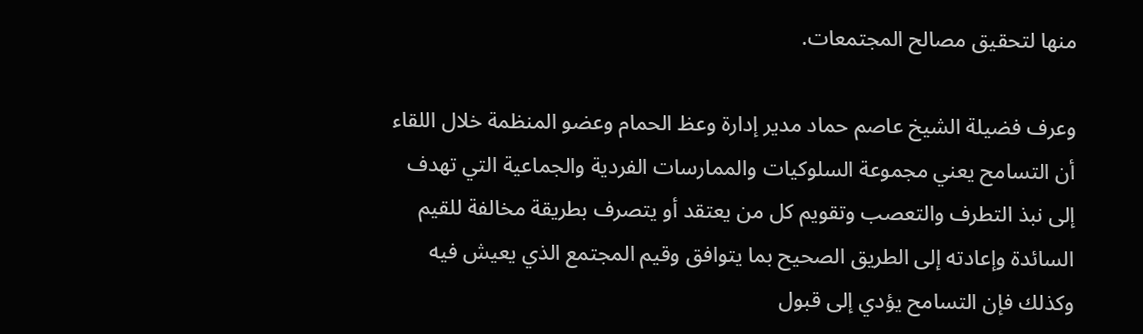منها لتحقيق مصالح المجتمعات.

وعرف فضيلة الشيخ عاصم حماد مدير إدارة وعظ الحمام وعضو المنظمة خلال اللقاء أن التسامح يعني مجموعة السلوكيات والممارسات الفردية والجماعية التي تهدف إلى نبذ التطرف والتعصب وتقويم كل من يعتقد أو يتصرف بطريقة مخالفة للقيم السائدة وإعادته إلى الطريق الصحيح بما يتوافق وقيم المجتمع الذي يعيش فيه وكذلك فإن التسامح يؤدي إلى قبول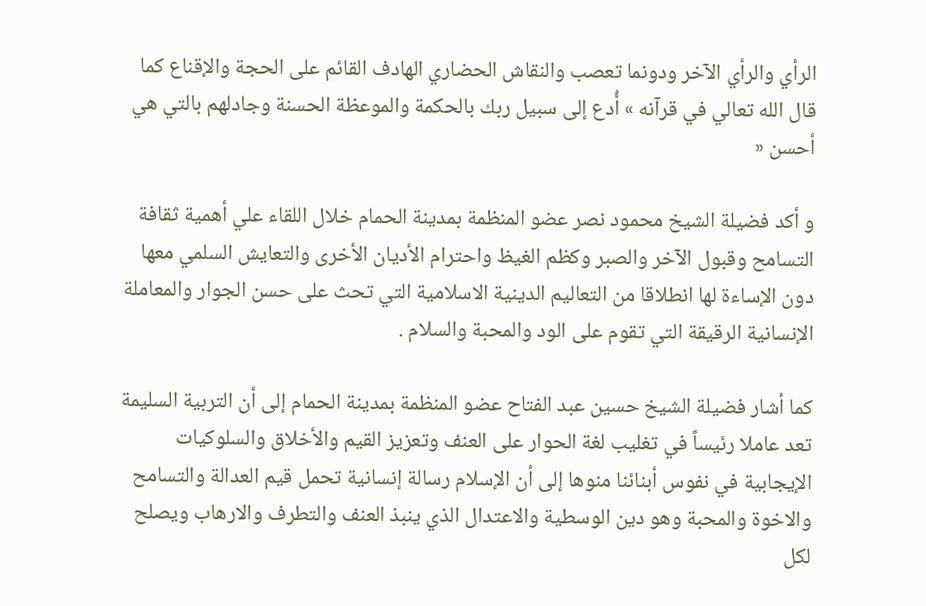الرأي والرأي الآخر ودونما تعصب والنقاش الحضاري الهادف القائم على الحجة والإقناع كما قال الله تعالي في قرآنه » أُدع إلى سبيل ربك بالحكمة والموعظة الحسنة وجادلهم بالتي هي أحسن «

و أكد فضيلة الشيخ محمود نصر عضو المنظمة بمدينة الحمام خلال اللقاء علي أهمية ثقافة التسامح وقبول الآخر والصبر وكظم الغيظ واحترام الأديان الأخرى والتعايش السلمي معها دون الإساءة لها انطلاقا من التعاليم الدينية الاسلامية التي تحث على حسن الجوار والمعاملة الإنسانية الرقيقة التي تقوم على الود والمحبة والسلام .

كما أشار فضيلة الشيخ حسين عبد الفتاح عضو المنظمة بمدينة الحمام إلى أن التربية السليمة تعد عاملا رئيساً في تغليب لغة الحوار على العنف وتعزيز القيم والأخلاق والسلوكيات الإيجابية في نفوس أبنائنا منوها إلى أن الإسلام رسالة إنسانية تحمل قيم العدالة والتسامح والاخوة والمحبة وهو دين الوسطية والاعتدال الذي ينبذ العنف والتطرف والارهاب ويصلح لكل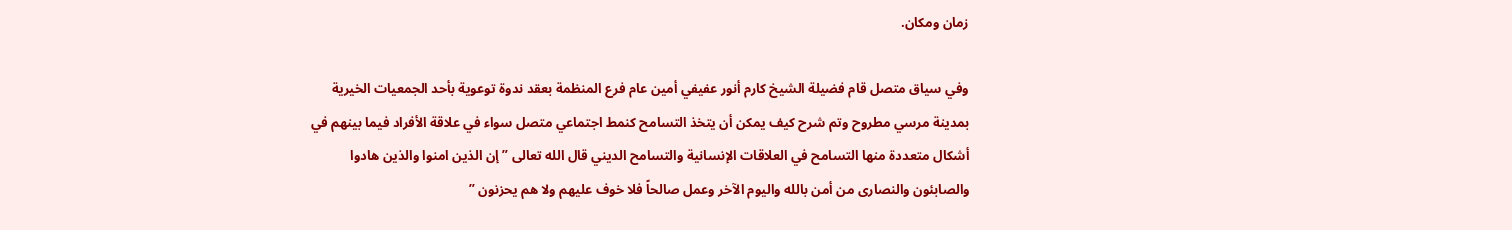زمان ومكان.

وفي سياق متصل قام فضيلة الشيخ كارم أنور عفيفي أمين عام فرع المنظمة بعقد ندوة توعوية بأحد الجمعيات الخيرية بمدينة مرسي مطروح وتم شرح كيف يمكن أن يتخذ التسامح كنمط اجتماعي متصل سواء في علاقة الأفراد فيما بينهم في أشكال متعددة منها التسامح في العلاقات الإنسانية والتسامح الديني قال الله تعالى ” إن الذين امنوا والذين هادوا والصابئون والنصارى من أمن بالله واليوم الآخر وعمل صالحاً فلا خوف عليهم ولا هم يحزنون ”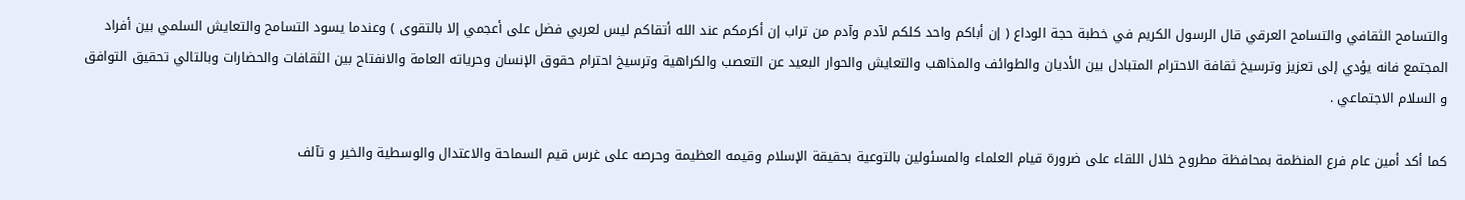والتسامح الثقافي والتسامح العرقي قال الرسول الكريم في خطبة حجة الوداع ( إن أباكم واحد كلكم لآدم وآدم من تراب إن أكرمكم عند الله أتقاكم ليس لعربي فضل على أعجمي إلا بالتقوى ) وعندما يسود التسامح والتعايش السلمي بين أفراد المجتمع فانه يؤدي إلى تعزيز وترسيخ ثقافة الاحترام المتبادل بين الأديان والطوائف والمذاهب والتعايش والحوار البعيد عن التعصب والكراهية وترسيخ احترام حقوق الإنسان وحرياته العامة والانفتاح بين الثقافات والحضارات وبالتالي تحقيق التوافق و السلام الاجتماعي .

كما أكد أمين عام فرع المنظمة بمحافظة مطروح خلال اللقاء على ضرورة قيام العلماء والمسئولين بالتوعية بحقيقة الإسلام وقيمه العظيمة وحرصه على غرس قيم السماحة والاعتدال والوسطية والخير و تآلف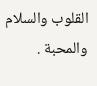القلوب والسلام والمحبة .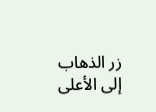زر الذهاب إلى الأعلى